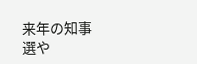来年の知事選や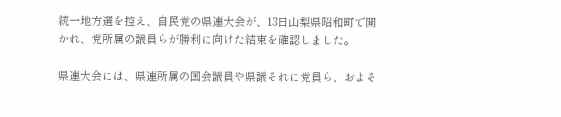統一地方選を控え、自民党の県連大会が、13日山梨県昭和町で開かれ、党所属の議員らが勝利に向けた結束を確認しました。

県連大会には、県連所属の国会議員や県議それに党員ら、およそ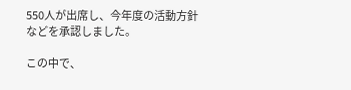550人が出席し、今年度の活動方針などを承認しました。

この中で、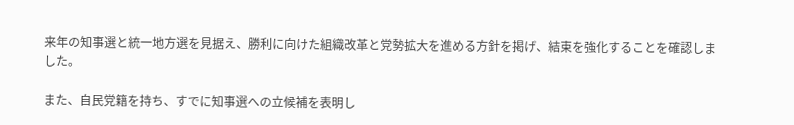来年の知事選と統一地方選を見据え、勝利に向けた組織改革と党勢拡大を進める方針を掲げ、結束を強化することを確認しました。

また、自民党籍を持ち、すでに知事選への立候補を表明し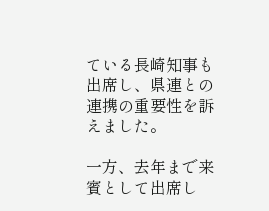ている長崎知事も出席し、県連との連携の重要性を訴えました。

一方、去年まで来賓として出席し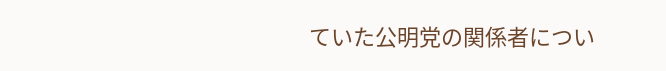ていた公明党の関係者につい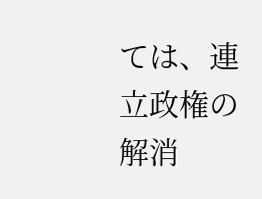ては、連立政権の解消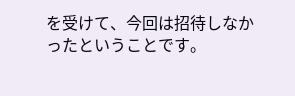を受けて、今回は招待しなかったということです。